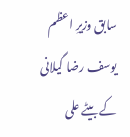سابق وزیرِ اعظم یوسف رضا گیلانی کے بیٹے علی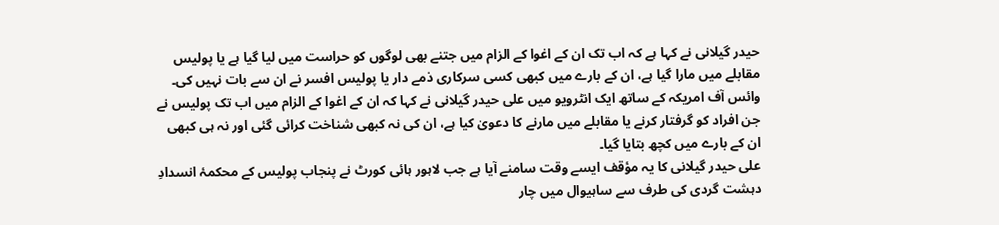حیدر گیلانی نے کہا ہے کہ اب تک ان کے اغوا کے الزام میں جتنے بھی لوگوں کو حراست میں لیا گیا ہے یا پولیس مقابلے میں مارا گیا ہے، ان کے بارے میں کبھی کسی سرکاری ذمے دار یا پولیس افسر نے ان سے بات نہیں کی۔
وائس آف امریکہ کے ساتھ ایک انٹرویو میں علی حیدر گیلانی نے کہا کہ ان کے اغوا کے الزام میں اب تک پولیس نے جن افراد کو گرفتار کرنے یا مقابلے میں مارنے کا دعویٰ کیا ہے، ان کی نہ کبھی شناخت کرائی گئی اور نہ ہی کبھی ان کے بارے میں کچھ بتایا گیا۔
علی حیدر گیلانی کا یہ مؤقف ایسے وقت سامنے آیا ہے جب لاہور ہائی کورٹ نے پنجاب پولیس کے محکمۂ انسدادِ دہشت گردی کی طرف سے ساہیوال میں چار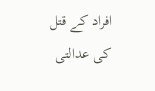افراد کے قتل کی عدالتی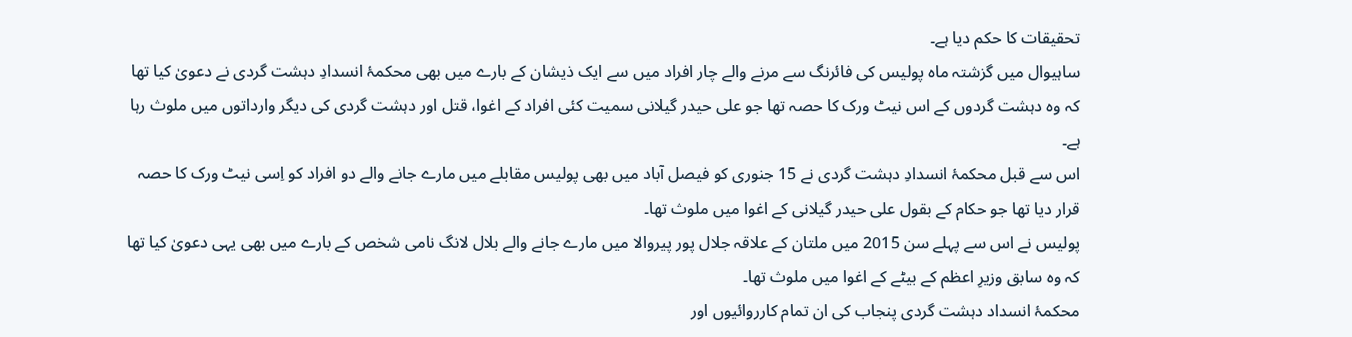تحقیقات کا حکم دیا ہے۔
ساہیوال میں گزشتہ ماہ پولیس کی فائرنگ سے مرنے والے چار افراد میں سے ایک ذیشان کے بارے میں بھی محکمۂ انسدادِ دہشت گردی نے دعویٰ کیا تھا کہ وہ دہشت گردوں کے اس نیٹ ورک کا حصہ تھا جو علی حیدر گیلانی سمیت کئی افراد کے اغوا، قتل اور دہشت گردی کی دیگر وارداتوں میں ملوث رہا ہے۔
اس سے قبل محکمۂ انسدادِ دہشت گردی نے 15 جنوری کو فیصل آباد میں بھی پولیس مقابلے میں مارے جانے والے دو افراد کو اِسی نیٹ ورک کا حصہ قرار دیا تھا جو حکام کے بقول علی حیدر گیلانی کے اغوا میں ملوث تھا۔
پولیس نے اس سے پہلے سن 2015 میں ملتان کے علاقہ جلال پور پیروالا میں مارے جانے والے بلال لانگ نامی شخص کے بارے میں بھی یہی دعویٰ کیا تھا کہ وہ سابق وزیرِ اعظم کے بیٹے کے اغوا میں ملوث تھا۔
محکمۂ انسداد دہشت گردی پنجاب کی ان تمام کارروائیوں اور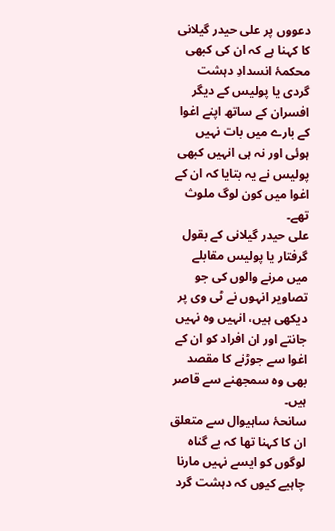دعووں پر علی حیدر گیلانی کا کہنا ہے کہ ان کی کبھی محکمۂ انسدادِ دہشت گردی یا پولیس کے دیگر افسران کے ساتھ اپنے اغوا کے بارے میں بات نہیں ہوئی اور نہ ہی انہیں کبھی پولیس نے یہ بتایا کہ ان کے اغوا میں کون لوگ ملوث تھے۔
علی حیدر گیلانی کے بقول گرفتار یا پولیس مقابلے میں مرنے والوں کی جو تصاویر انہوں نے ٹی وی پر دیکھی ہیں، انہیں وہ نہیں جانتے اور ان افراد کو ان کے اغوا سے جوڑنے کا مقصد بھی وہ سمجھنے سے قاصر ہیں۔
سانحۂ ساہیوال سے متعلق ان کا کہنا تھا کہ بے گناہ لوگوں کو ایسے نہیں مارنا چاہیے کیوں کہ دہشت گرد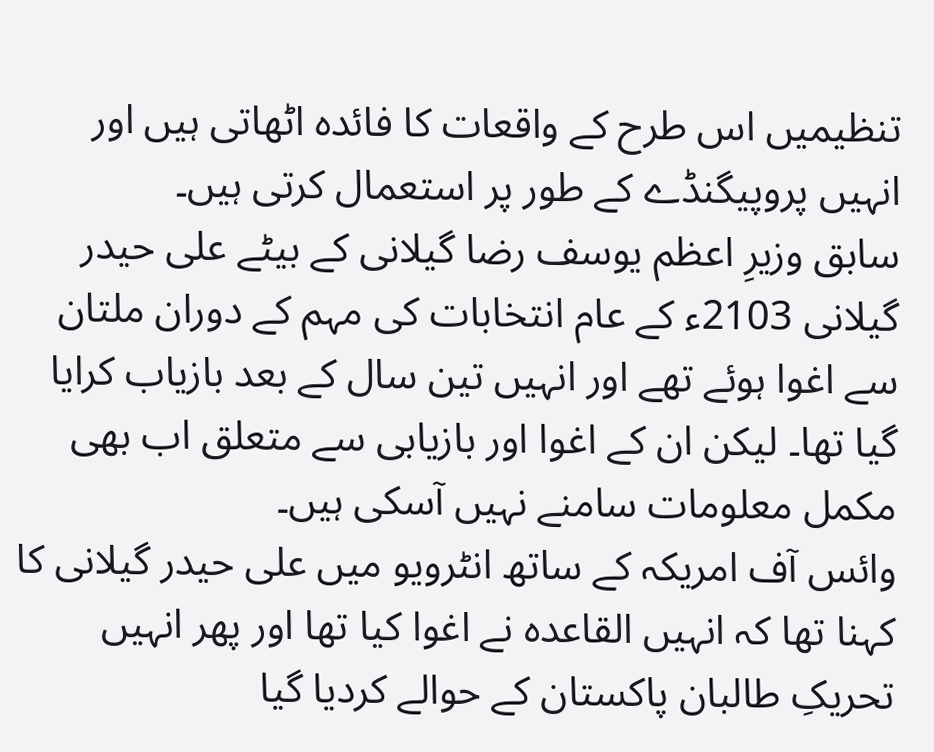تنظیمیں اس طرح کے واقعات کا فائدہ اٹھاتی ہیں اور انہیں پروپیگنڈے کے طور پر استعمال کرتی ہیں۔
سابق وزیرِ اعظم یوسف رضا گیلانی کے بیٹے علی حیدر گیلانی 2103ء کے عام انتخابات کی مہم کے دوران ملتان سے اغوا ہوئے تھے اور انہیں تین سال کے بعد بازیاب کرایا گیا تھا۔ لیکن ان کے اغوا اور بازیابی سے متعلق اب بھی مکمل معلومات سامنے نہیں آسکی ہیں۔
وائس آف امریکہ کے ساتھ انٹرویو میں علی حیدر گیلانی کا کہنا تھا کہ انہیں القاعدہ نے اغوا کیا تھا اور پھر انہیں تحریکِ طالبان پاکستان کے حوالے کردیا گیا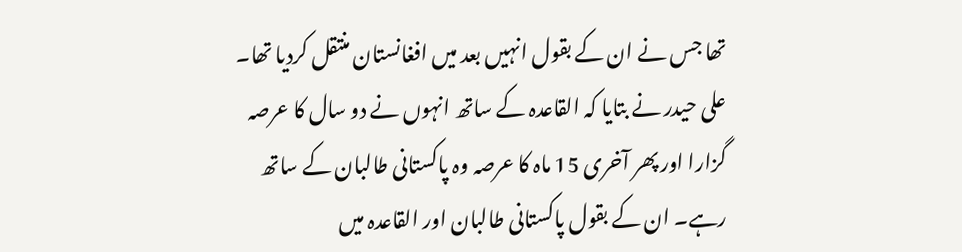تھا جس نے ان کے بقول انہیں بعد میں افغانستان منتقل کردیا تھا۔
علی حیدر نے بتایا کہ القاعدہ کے ساتھ انہوں نے دو سال کا عرصہ گزارا اور پھر آخری 15 ماہ کا عرصہ وہ پاکستانی طالبان کے ساتھ رہے۔ ان کے بقول پاکستانی طالبان اور القاعدہ میں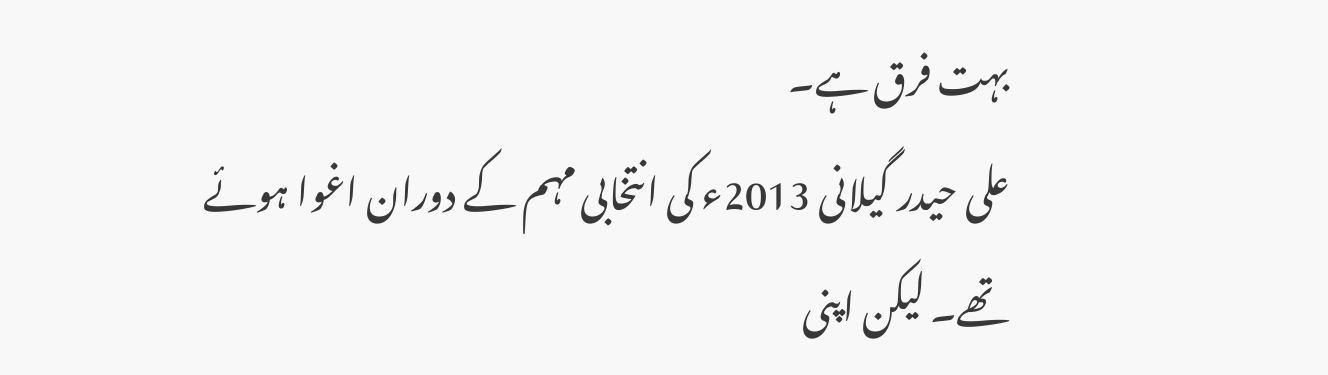بہت فرق ہے۔
علی حیدر گیلانی 2013ء کی انتخابی مہم کے دوران اغوا ہوئے تھے۔ لیکن اپنی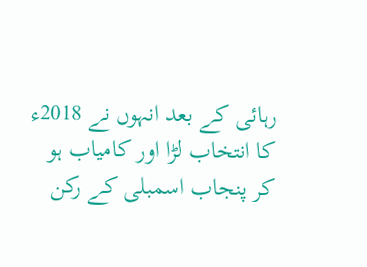رہائی کے بعد انہوں نے 2018ء کا انتخاب لڑا اور کامیاب ہو کر پنجاب اسمبلی کے رکن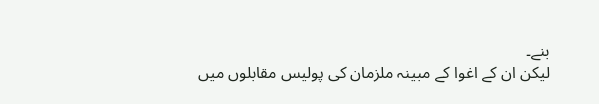بنے۔
لیکن ان کے اغوا کے مبینہ ملزمان کی پولیس مقابلوں میں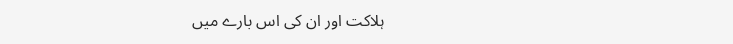ہلاکت اور ان کی اس بارے میں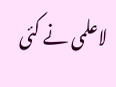لاعلمی نے کئی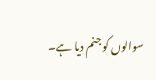سوالوں کو جنم دیا ہے۔